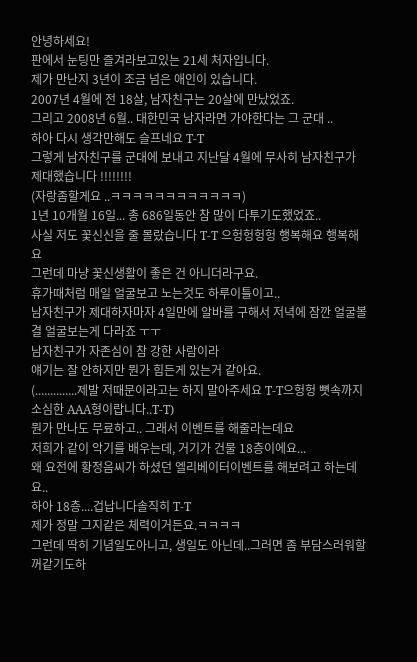안녕하세요!
판에서 눈팅만 즐겨라보고있는 21세 처자입니다.
제가 만난지 3년이 조금 넘은 애인이 있습니다.
2007년 4월에 전 18살, 남자친구는 20살에 만났었죠.
그리고 2008년 6월.. 대한민국 남자라면 가야한다는 그 군대 ..
하아 다시 생각만해도 슬프네요 T-T
그렇게 남자친구를 군대에 보내고 지난달 4월에 무사히 남자친구가 제대했습니다 !!!!!!!!
(자랑좀할게요 ..ㅋㅋㅋㅋㅋㅋㅋㅋㅋㅋㅋㅋ)
1년 10개월 16일... 총 686일동안 참 많이 다투기도했었죠..
사실 저도 꽃신신을 줄 몰랐습니다 T-T 으헝헝헝헝 행복해요 행복해요
그런데 마냥 꽃신생활이 좋은 건 아니더라구요.
휴가때처럼 매일 얼굴보고 노는것도 하루이틀이고..
남자친구가 제대하자마자 4일만에 알바를 구해서 저녁에 잠깐 얼굴볼결 얼굴보는게 다라죠 ㅜㅜ
남자친구가 자존심이 참 강한 사람이라
얘기는 잘 안하지만 뭔가 힘든게 있는거 같아요.
(..............제발 저때문이라고는 하지 말아주세요 T-T으헝헝 뼛속까지 소심한 AAA형이랍니다..T-T)
뭔가 만나도 무료하고.. 그래서 이벤트를 해줄라는데요
저희가 같이 악기를 배우는데, 거기가 건물 18층이에요...
왜 요전에 황정음씨가 하셨던 엘리베이터이벤트를 해보려고 하는데요..
하아 18층....겁납니다솔직히 T-T
제가 정말 그지같은 체력이거든요.ㅋㅋㅋㅋ
그런데 딱히 기념일도아니고, 생일도 아닌데..그러면 좀 부담스러워할꺼같기도하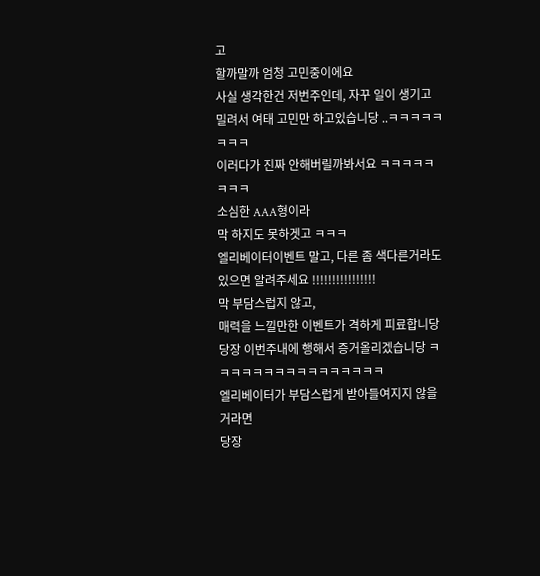고
할까말까 엄청 고민중이에요
사실 생각한건 저번주인데, 자꾸 일이 생기고 밀려서 여태 고민만 하고있습니당 ..ㅋㅋㅋㅋㅋㅋㅋㅋ
이러다가 진짜 안해버릴까봐서요 ㅋㅋㅋㅋㅋㅋㅋㅋ
소심한 AAA형이라
막 하지도 못하겟고 ㅋㅋㅋ
엘리베이터이벤트 말고, 다른 좀 색다른거라도 있으면 알려주세요 !!!!!!!!!!!!!!!!
막 부담스럽지 않고,
매력을 느낄만한 이벤트가 격하게 피료합니당
당장 이번주내에 행해서 증거올리겠습니당 ㅋㅋㅋㅋㅋㅋㅋㅋㅋㅋㅋㅋㅋㅋㅋㅋ
엘리베이터가 부담스럽게 받아들여지지 않을 거라면
당장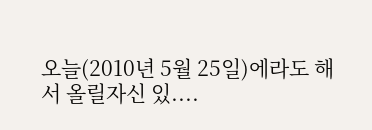오늘(2010년 5월 25일)에라도 해서 올릴자신 있....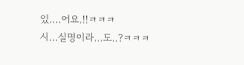있....어요.!!ㅋㅋㅋ
시...실명이라...도..?ㅋㅋㅋ